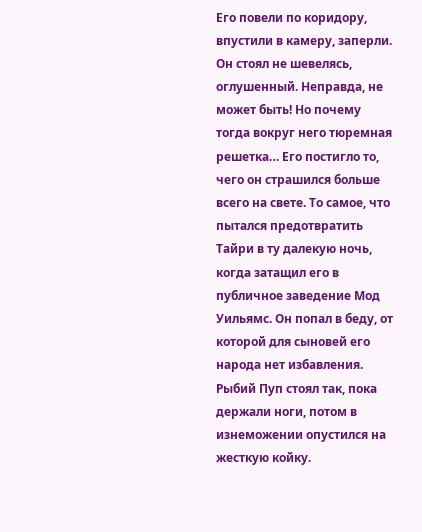Его повели по коридору, впустили в камеру, заперли. Он стоял не шевелясь, оглушенный. Неправда, не может быть! Но почему тогда вокруг него тюремная решетка… Его постигло то, чего он страшился больше всего на свете. То самое, что пытался предотвратить Тайри в ту далекую ночь, когда затащил его в публичное заведение Мод Уильямс. Он попал в беду, от которой для сыновей его народа нет избавления. Рыбий Пуп стоял так, пока держали ноги, потом в изнеможении опустился на жесткую койку.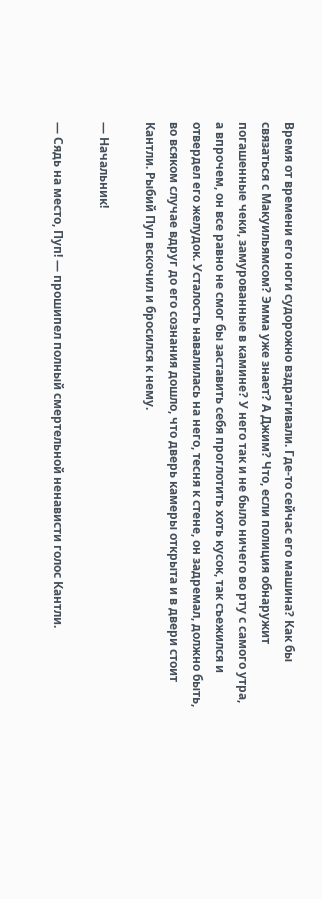Время от времени его ноги судорожно вздрагивали. Где-то сейчас его машина? Как бы связаться с Макуильямсом? Эмма уже знает? А Джим? Что, если полиция обнаружит погашенные чеки, замурованные в камине? У него так и не было ничего во рту с самого утра, а впрочем, он все равно не смог бы заставить себя проглотить хоть кусок, так съежился и отвердел его желудок. Усталость навалилась на него, тесня к стене, он задремал, должно быть, во всяком случае вдруг до его сознания дошло, что дверь камеры открыта и в двери стоит Кантли. Рыбий Пуп вскочил и бросился к нему.

— Начальник!

— Сядь на место, Пуп! — прошипел полный смертельной ненависти голос Кантли.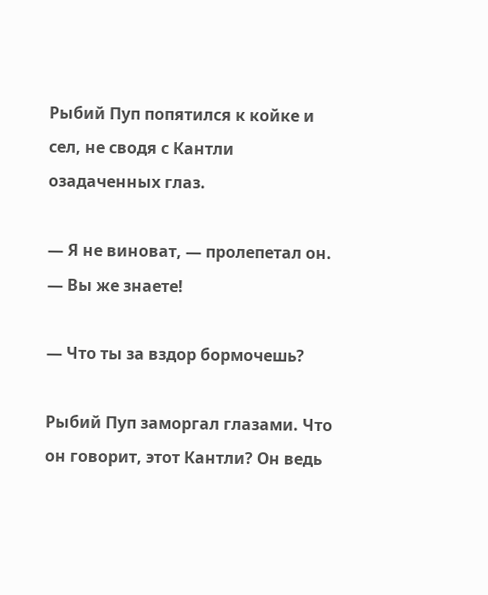Рыбий Пуп попятился к койке и сел, не сводя с Кантли озадаченных глаз.

— Я не виноват, — пролепетал он. — Вы же знаете!

— Что ты за вздор бормочешь?

Рыбий Пуп заморгал глазами. Что он говорит, этот Кантли? Он ведь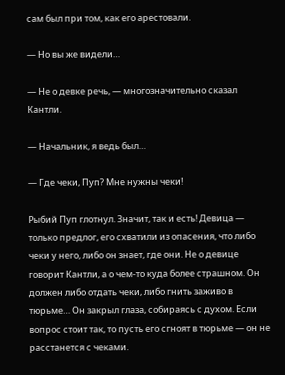сам был при том, как его арестовали.

— Но вы же видели…

— Не о девке речь, — многозначительно сказал Кантли.

— Начальник, я ведь был…

— Где чеки, Пуп? Мне нужны чеки!

Рыбий Пуп глотнул. Значит, так и есть! Девица — только предлог, его схватили из опасения, что либо чеки у него, либо он знает, где они. Не о девице говорит Кантли, а о чем-то куда более страшном. Он должен либо отдать чеки, либо гнить заживо в тюрьме… Он закрыл глаза, собираясь с духом. Если вопрос стоит так, то пусть его сгноят в тюрьме — он не расстанется с чеками.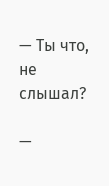— Ты что, не слышал?

—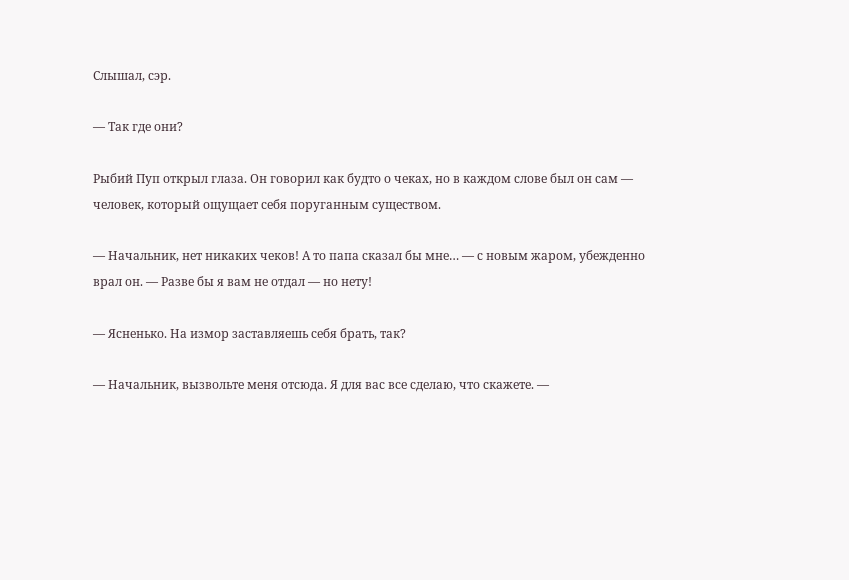Слышал, сэр.

— Так где они?

Рыбий Пуп открыл глаза. Он говорил как будто о чеках, но в каждом слове был он сам — человек, который ощущает себя поруганным существом.

— Начальник, нет никаких чеков! А то папа сказал бы мне… — с новым жаром, убежденно врал он. — Разве бы я вам не отдал — но нету!

— Ясненько. На измор заставляешь себя брать, так?

— Начальник, вызвольте меня отсюда. Я для вас все сделаю, что скажете. —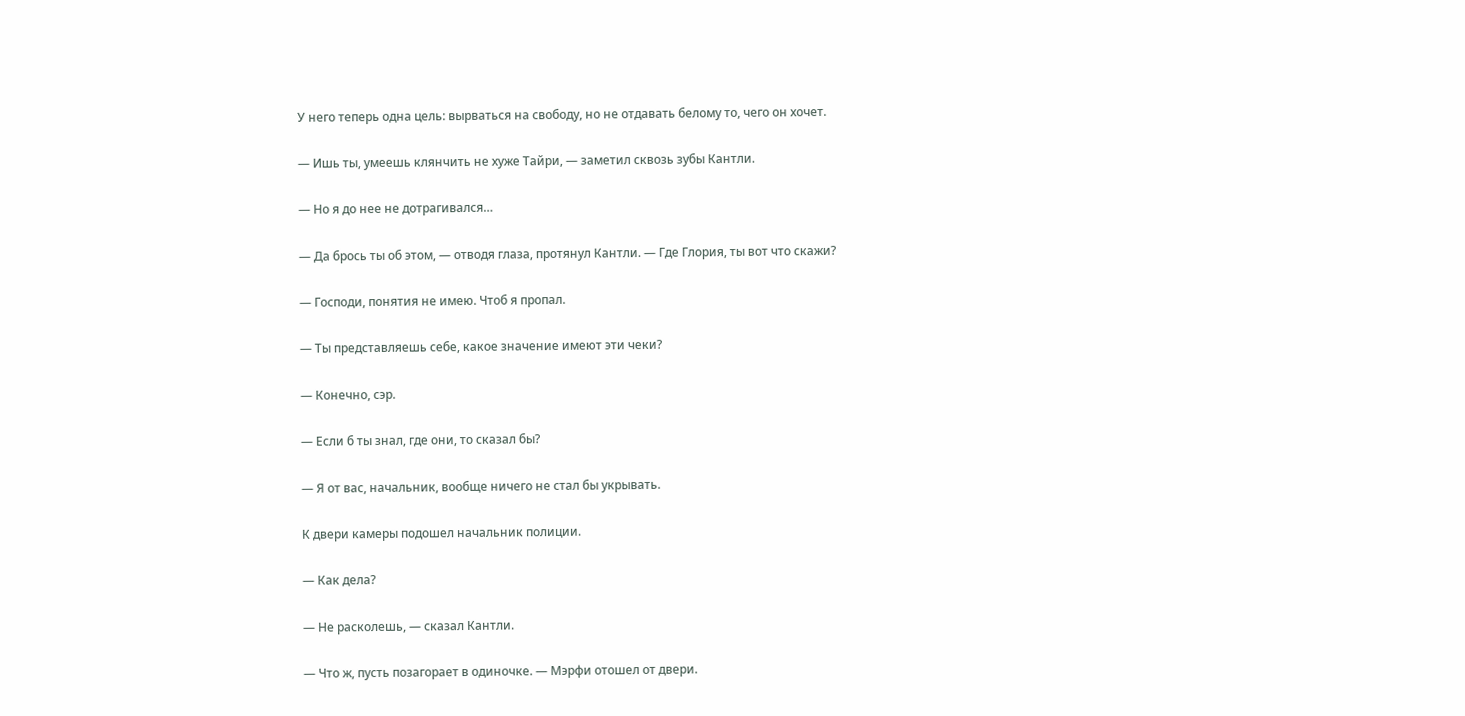У него теперь одна цель: вырваться на свободу, но не отдавать белому то, чего он хочет.

— Ишь ты, умеешь клянчить не хуже Тайри, — заметил сквозь зубы Кантли.

— Но я до нее не дотрагивался…

— Да брось ты об этом, — отводя глаза, протянул Кантли. — Где Глория, ты вот что скажи?

— Господи, понятия не имею. Чтоб я пропал.

— Ты представляешь себе, какое значение имеют эти чеки?

— Конечно, сэр.

— Если б ты знал, где они, то сказал бы?

— Я от вас, начальник, вообще ничего не стал бы укрывать.

К двери камеры подошел начальник полиции.

— Как дела?

— Не расколешь, — сказал Кантли.

— Что ж, пусть позагорает в одиночке. — Мэрфи отошел от двери.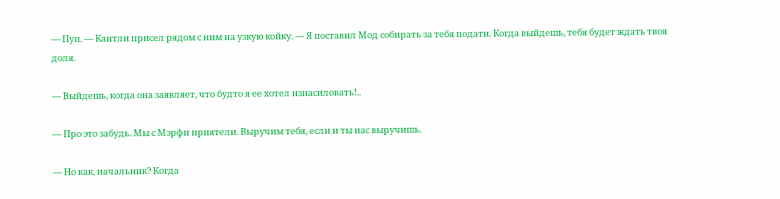— Пуп. — Кантли присел рядом с ним на узкую койку. — Я поставил Мод собирать за тебя подати. Когда выйдешь, тебя будет ждать твоя доля.

— Выйдешь, когда она заявляет, что будто я ее хотел изнасиловать!..

— Про это забудь. Мы с Мэрфи приятели. Выручим тебя, если и ты нас выручишь.

— Но как, начальник? Когда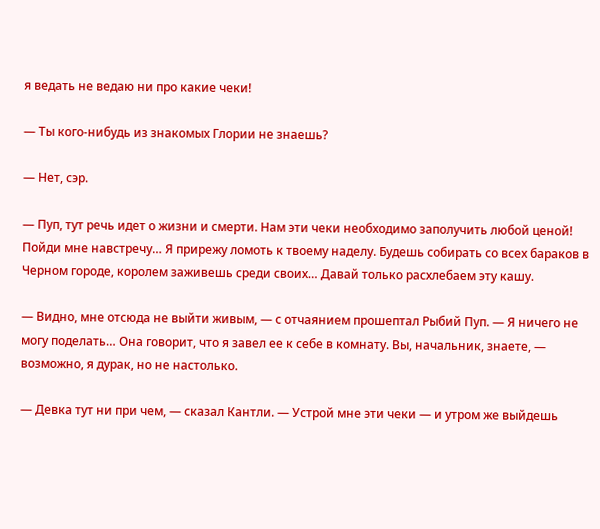я ведать не ведаю ни про какие чеки!

— Ты кого-нибудь из знакомых Глории не знаешь?

— Нет, сэр.

— Пуп, тут речь идет о жизни и смерти. Нам эти чеки необходимо заполучить любой ценой! Пойди мне навстречу… Я прирежу ломоть к твоему наделу. Будешь собирать со всех бараков в Черном городе, королем заживешь среди своих… Давай только расхлебаем эту кашу.

— Видно, мне отсюда не выйти живым, — с отчаянием прошептал Рыбий Пуп. — Я ничего не могу поделать… Она говорит, что я завел ее к себе в комнату. Вы, начальник, знаете, — возможно, я дурак, но не настолько.

— Девка тут ни при чем, — сказал Кантли. — Устрой мне эти чеки — и утром же выйдешь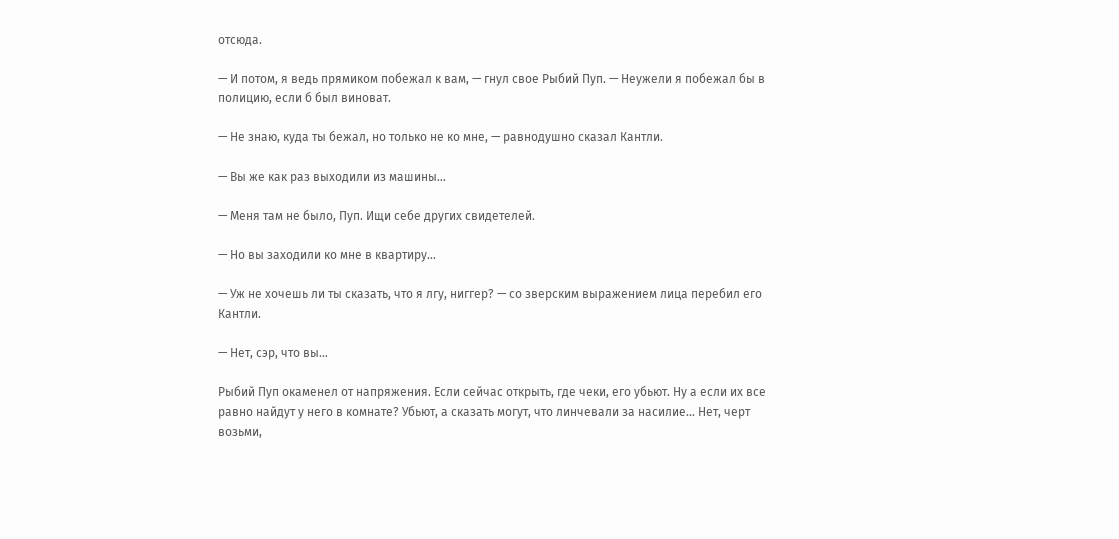отсюда.

— И потом, я ведь прямиком побежал к вам, — гнул свое Рыбий Пуп. — Неужели я побежал бы в полицию, если б был виноват.

— Не знаю, куда ты бежал, но только не ко мне, — равнодушно сказал Кантли.

— Вы же как раз выходили из машины…

— Меня там не было, Пуп. Ищи себе других свидетелей.

— Но вы заходили ко мне в квартиру…

— Уж не хочешь ли ты сказать, что я лгу, ниггер? — со зверским выражением лица перебил его Кантли.

— Нет, сэр, что вы…

Рыбий Пуп окаменел от напряжения. Если сейчас открыть, где чеки, его убьют. Ну а если их все равно найдут у него в комнате? Убьют, а сказать могут, что линчевали за насилие… Нет, черт возьми,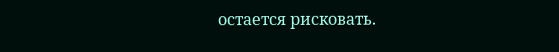остается рисковать.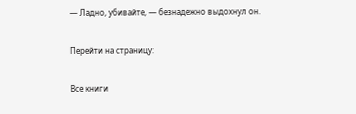— Ладно, убивайте, — безнадежно выдохнул он.

Перейти на страницу:

Все книги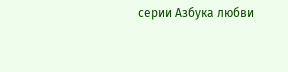серии Азбука любви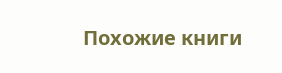Похожие книги